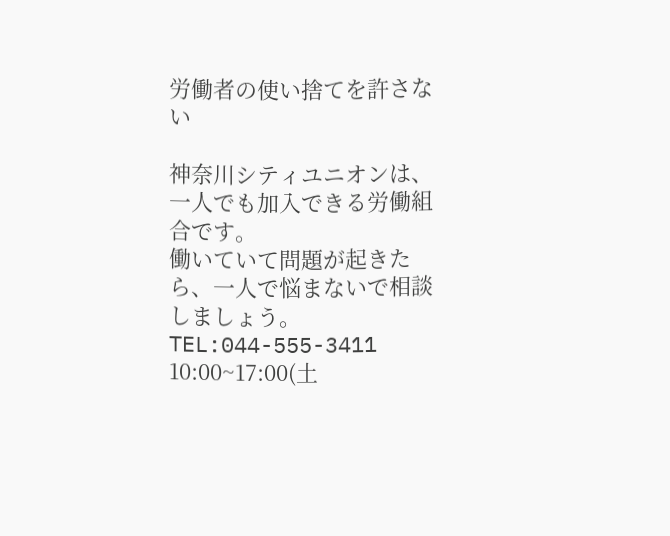労働者の使い捨てを許さない

神奈川シティユニオンは、一人でも加入できる労働組合です。
働いていて問題が起きたら、一人で悩まないで相談しましょう。
TEL:044-555-3411
10:00~17:00(土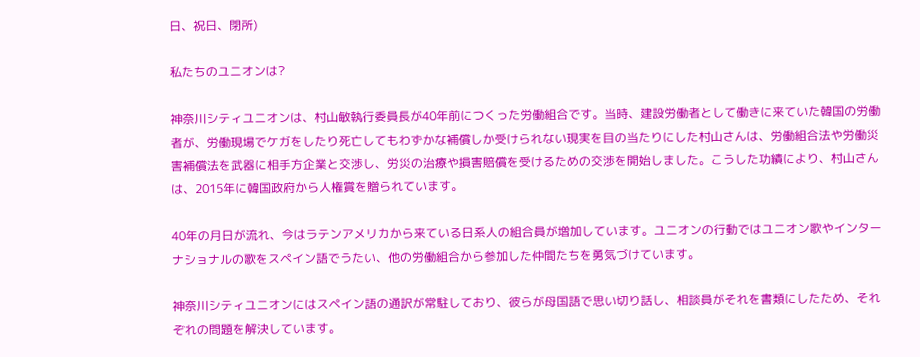日、祝日、閉所)

私たちのユニオンは?

神奈川シティユニオンは、村山敏執行委員長が40年前につくった労働組合です。当時、建設労働者として働きに来ていた韓国の労働者が、労働現場でケガをしたり死亡してもわずかな補償しか受けられない現実を目の当たりにした村山さんは、労働組合法や労働災害補償法を武器に相手方企業と交渉し、労災の治療や損害賠償を受けるための交渉を開始しました。こうした功績により、村山さんは、2015年に韓国政府から人権賞を贈られています。

40年の月日が流れ、今はラテンアメリカから来ている日系人の組合員が増加しています。ユニオンの行動ではユニオン歌やインターナショナルの歌をスペイン語でうたい、他の労働組合から参加した仲間たちを勇気づけています。

神奈川シティユニオンにはスペイン語の通訳が常駐しており、彼らが母国語で思い切り話し、相談員がそれを書類にしたため、それぞれの問題を解決しています。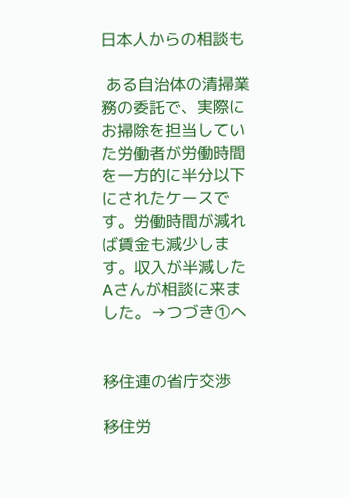日本人からの相談も

 ある自治体の清掃業務の委託で、実際にお掃除を担当していた労働者が労働時間を一方的に半分以下にされたケースです。労働時間が減れば賃金も減少します。収入が半減したAさんが相談に来ました。→つづき①へ


移住連の省庁交渉

移住労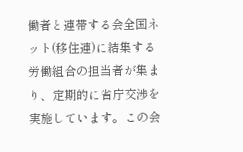働者と連帯する会全国ネット(移住連)に結集する労働組合の担当者が集まり、定期的に省庁交渉を実施しています。この会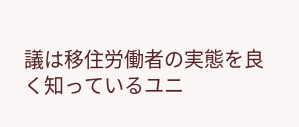議は移住労働者の実態を良く知っているユニ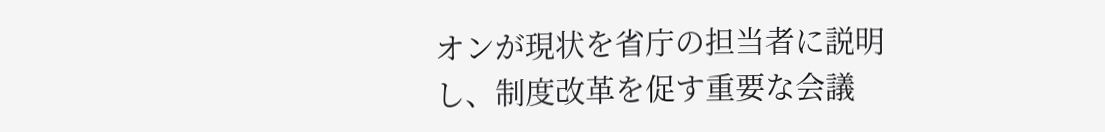オンが現状を省庁の担当者に説明し、制度改革を促す重要な会議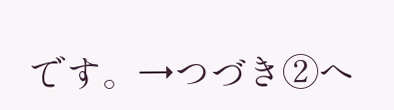です。→つづき②へ